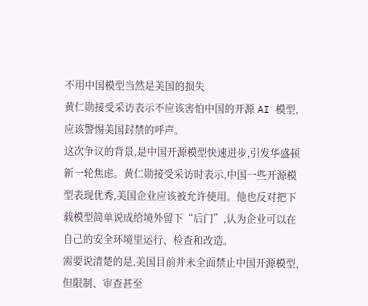不用中国模型当然是美国的损失
黄仁勋接受采访表示不应该害怕中国的开源 AI 模型,应该警惕美国封禁的呼声。
这次争议的背景,是中国开源模型快速进步,引发华盛顿新一轮焦虑。黄仁勋接受采访时表示,中国一些开源模型表现优秀,美国企业应该被允许使用。他也反对把下载模型简单说成给境外留下“后门”,认为企业可以在自己的安全环境里运行、检查和改造。
需要说清楚的是,美国目前并未全面禁止中国开源模型,但限制、审查甚至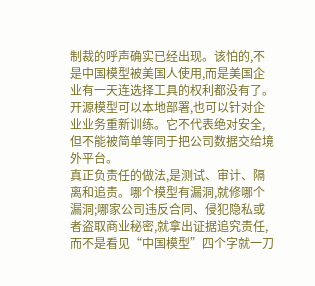制裁的呼声确实已经出现。该怕的,不是中国模型被美国人使用,而是美国企业有一天连选择工具的权利都没有了。
开源模型可以本地部署,也可以针对企业业务重新训练。它不代表绝对安全,但不能被简单等同于把公司数据交给境外平台。
真正负责任的做法,是测试、审计、隔离和追责。哪个模型有漏洞,就修哪个漏洞;哪家公司违反合同、侵犯隐私或者盗取商业秘密,就拿出证据追究责任,而不是看见“中国模型”四个字就一刀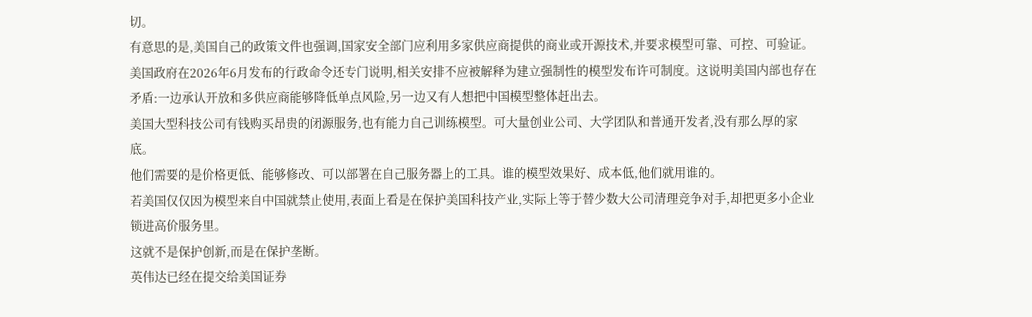切。
有意思的是,美国自己的政策文件也强调,国家安全部门应利用多家供应商提供的商业或开源技术,并要求模型可靠、可控、可验证。
美国政府在2026年6月发布的行政命令还专门说明,相关安排不应被解释为建立强制性的模型发布许可制度。这说明美国内部也存在矛盾:一边承认开放和多供应商能够降低单点风险,另一边又有人想把中国模型整体赶出去。
美国大型科技公司有钱购买昂贵的闭源服务,也有能力自己训练模型。可大量创业公司、大学团队和普通开发者,没有那么厚的家底。
他们需要的是价格更低、能够修改、可以部署在自己服务器上的工具。谁的模型效果好、成本低,他们就用谁的。
若美国仅仅因为模型来自中国就禁止使用,表面上看是在保护美国科技产业,实际上等于替少数大公司清理竞争对手,却把更多小企业锁进高价服务里。
这就不是保护创新,而是在保护垄断。
英伟达已经在提交给美国证券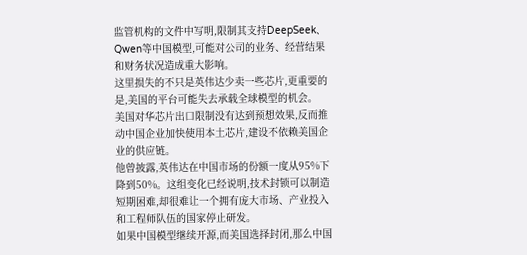监管机构的文件中写明,限制其支持DeepSeek、Qwen等中国模型,可能对公司的业务、经营结果和财务状况造成重大影响。
这里损失的不只是英伟达少卖一些芯片,更重要的是,美国的平台可能失去承载全球模型的机会。
美国对华芯片出口限制没有达到预想效果,反而推动中国企业加快使用本土芯片,建设不依赖美国企业的供应链。
他曾披露,英伟达在中国市场的份额一度从95%下降到50%。这组变化已经说明,技术封锁可以制造短期困难,却很难让一个拥有庞大市场、产业投入和工程师队伍的国家停止研发。
如果中国模型继续开源,而美国选择封闭,那么中国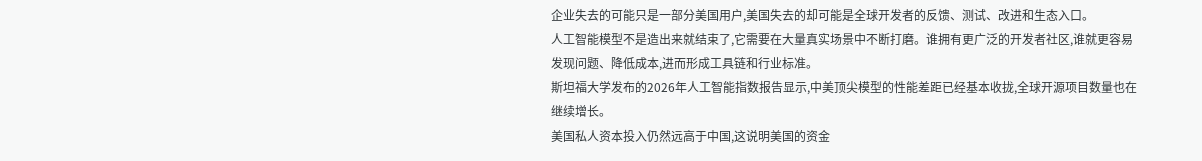企业失去的可能只是一部分美国用户,美国失去的却可能是全球开发者的反馈、测试、改进和生态入口。
人工智能模型不是造出来就结束了,它需要在大量真实场景中不断打磨。谁拥有更广泛的开发者社区,谁就更容易发现问题、降低成本,进而形成工具链和行业标准。
斯坦福大学发布的2026年人工智能指数报告显示,中美顶尖模型的性能差距已经基本收拢,全球开源项目数量也在继续增长。
美国私人资本投入仍然远高于中国,这说明美国的资金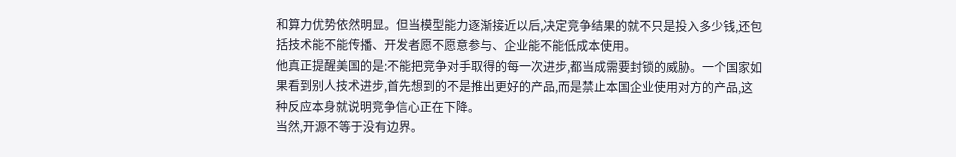和算力优势依然明显。但当模型能力逐渐接近以后,决定竞争结果的就不只是投入多少钱,还包括技术能不能传播、开发者愿不愿意参与、企业能不能低成本使用。
他真正提醒美国的是:不能把竞争对手取得的每一次进步,都当成需要封锁的威胁。一个国家如果看到别人技术进步,首先想到的不是推出更好的产品,而是禁止本国企业使用对方的产品,这种反应本身就说明竞争信心正在下降。
当然,开源不等于没有边界。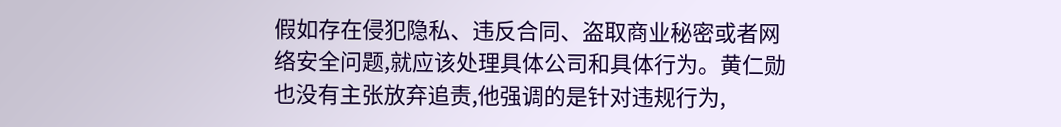假如存在侵犯隐私、违反合同、盗取商业秘密或者网络安全问题,就应该处理具体公司和具体行为。黄仁勋也没有主张放弃追责,他强调的是针对违规行为,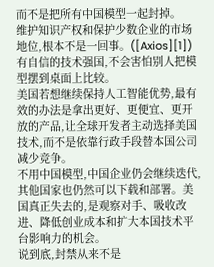而不是把所有中国模型一起封掉。
维护知识产权和保护少数企业的市场地位,根本不是一回事。([Axios][1])有自信的技术强国,不会害怕别人把模型摆到桌面上比较。
美国若想继续保持人工智能优势,最有效的办法是拿出更好、更便宜、更开放的产品,让全球开发者主动选择美国技术,而不是依靠行政手段替本国公司减少竞争。
不用中国模型,中国企业仍会继续迭代,其他国家也仍然可以下载和部署。美国真正失去的,是观察对手、吸收改进、降低创业成本和扩大本国技术平台影响力的机会。
说到底,封禁从来不是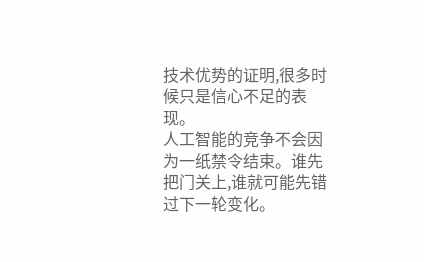技术优势的证明,很多时候只是信心不足的表现。
人工智能的竞争不会因为一纸禁令结束。谁先把门关上,谁就可能先错过下一轮变化。